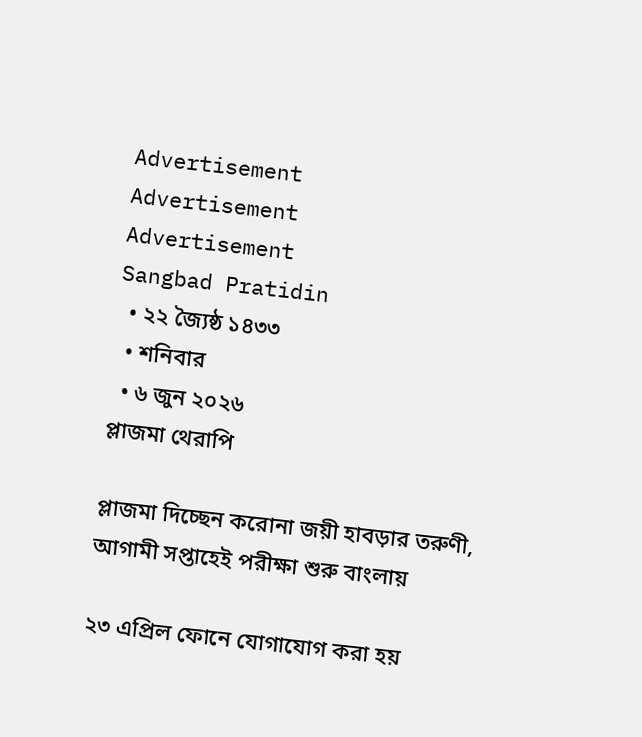Advertisement
Advertisement
Advertisement
Sangbad Pratidin
  • ২২ জ্যৈষ্ঠ ১৪৩৩
  • শনিবার
  • ৬ জুন ২০২৬
প্লাজমা থেরাপি

প্লাজমা দিচ্ছেন করোনা জয়ী হাবড়ার তরুণী, আগামী সপ্তাহেই পরীক্ষা শুরু বাংলায়

২৩ এপ্রিল ফোনে যোগাযোগ করা হয়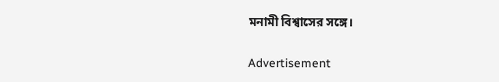মনামী বিশ্বাসের সঙ্গে।

Advertisement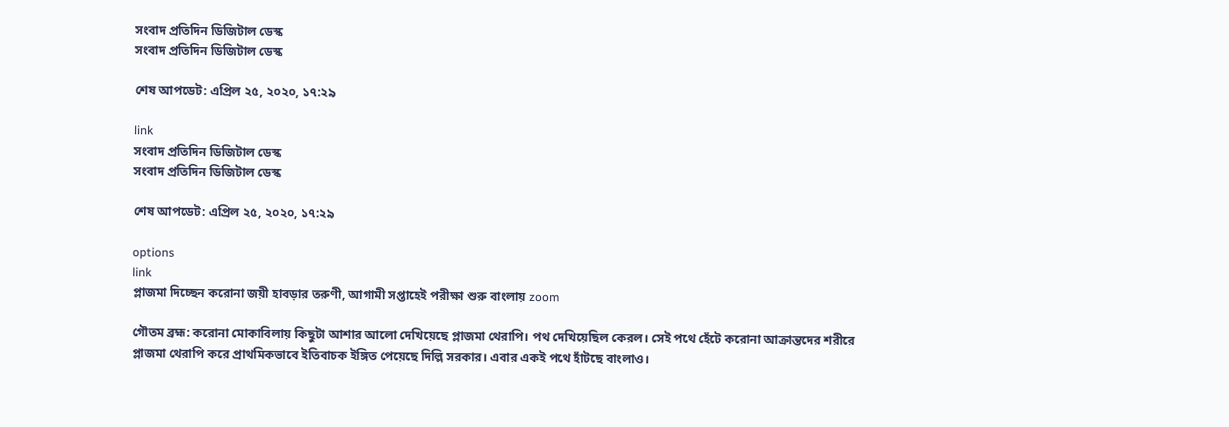সংবাদ প্রতিদিন ডিজিটাল ডেস্ক
সংবাদ প্রতিদিন ডিজিটাল ডেস্ক

শেষ আপডেট: এপ্রিল ২৫, ২০২০, ১৭:২৯

link
সংবাদ প্রতিদিন ডিজিটাল ডেস্ক
সংবাদ প্রতিদিন ডিজিটাল ডেস্ক

শেষ আপডেট: এপ্রিল ২৫, ২০২০, ১৭:২৯

options
link
প্লাজমা দিচ্ছেন করোনা জয়ী হাবড়ার তরুণী, আগামী সপ্তাহেই পরীক্ষা শুরু বাংলায় zoom

গৌতম ব্রহ্ম: করোনা মোকাবিলায় কিছুটা আশার আলো দেখিয়েছে প্লাজমা থেরাপি। পথ দেখিয়েছিল কেরল। সেই পথে হেঁটে করোনা আক্রান্তদের শরীরে প্লাজমা থেরাপি করে প্রাথমিকভাবে ইতিবাচক ইঙ্গিত পেয়েছে দিল্লি সরকার। এবার একই পথে হাঁটছে বাংলাও।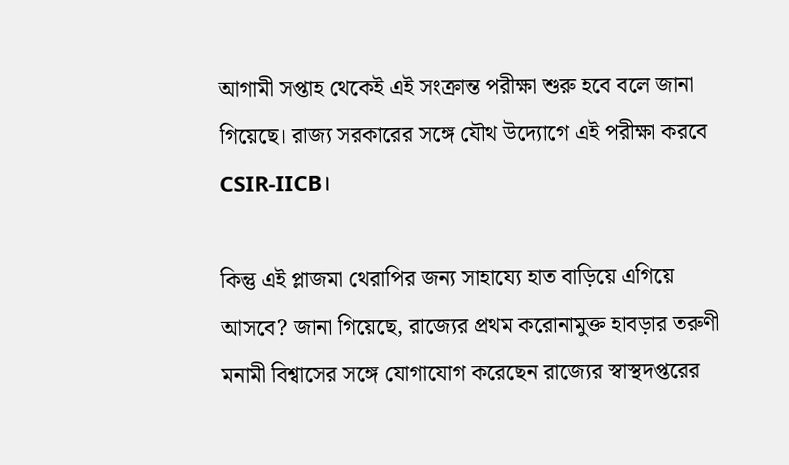আগামী সপ্তাহ থেকেই এই সংক্রান্ত পরীক্ষা শুরু হবে বলে জানা গিয়েছে। রাজ্য সরকারের সঙ্গে যৌথ উদ্যোগে এই পরীক্ষা করবে CSIR-IICB।

কিন্তু এই প্লাজমা থেরাপির জন্য সাহায্যে হাত বাড়িয়ে এগিয়ে আসবে? জানা গিয়েছে, রাজ্যের প্রথম করোনামুক্ত হাবড়ার তরুণী মনামী বিশ্বাসের সঙ্গে যোগাযোগ করেছেন রাজ্যের স্বাস্থদপ্তরের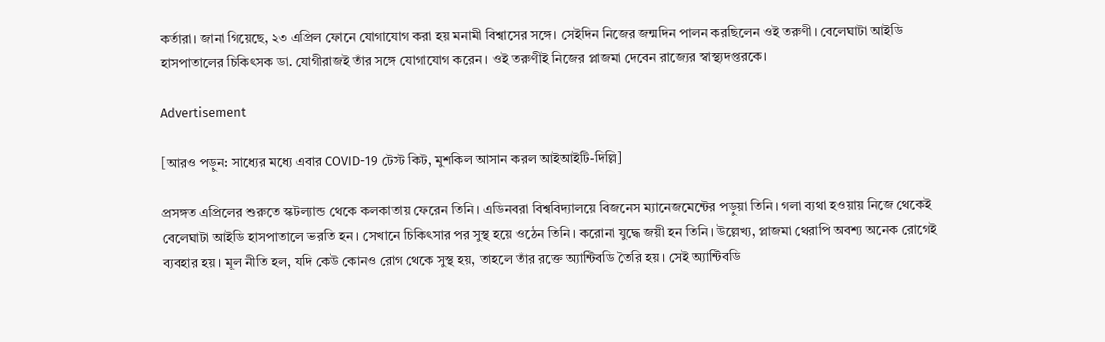কর্তারা। জানা গিয়েছে, ২৩ এপ্রিল ফোনে যোগাযোগ করা হয় মনামী বিশ্বাসের সঙ্গে। সেইদিন নিজের জন্মদিন পালন করছিলেন ওই তরুণী। বেলেঘাটা আইডি হাসপাতালের চিকিৎসক ডা. যোগীরাজই তাঁর সঙ্গে যোগাযোগ করেন। ওই তরুণীই নিজের প্লাজমা দেবেন রাজ্যের স্বাস্থ্যদপ্তরকে।

Advertisement

[আরও পড়ুন: সাধ্যের মধ্যে এবার COVID-19 টেস্ট কিট, মুশকিল আসান করল আইআইটি-দিল্লি]

প্রসঙ্গত এপ্রিলের শুরুতে স্কটল্যান্ড থেকে কলকাতায় ফেরেন তিনি। এডিনবরা বিশ্ববিদ্যালয়ে বিজনেস ম্যানেজমেন্টের পড়ুয়া তিনি। গলা ব্যথা হওয়ায় নিজে থেকেই বেলেঘাটা আইডি হাসপাতালে ভরতি হন। সেখানে চিকিৎসার পর সুস্থ হয়ে ওঠেন তিনি। করোনা যুদ্ধে জয়ী হন তিনি। উল্লেখ্য, প্লাজমা থেরাপি অবশ্য অনেক রোগেই ব্যবহার হয়। মূল নীতি হল, যদি কেউ কোনও রোগ থেকে সুস্থ হয়, তাহলে তাঁর রক্তে অ্যান্টিবডি তৈরি হয়। সেই অ্যান্টিবডি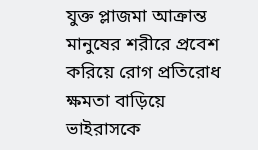যুক্ত প্লাজমা আক্রান্ত মানুষের শরীরে প্রবেশ করিয়ে রোগ প্রতিরোধ ক্ষমতা বাড়িয়ে ভাইরাসকে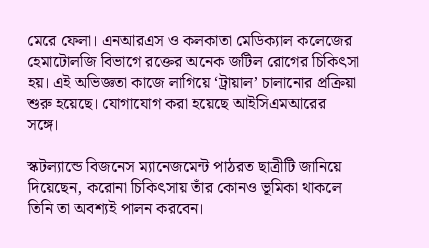মেরে ফেলা। এনআরএস ও কলকাতা মেডিক্যাল কলেজের হেমাটোলজি বিভাগে রক্তের অনেক জটিল রোগের চিকিৎসা হয়। এই অভিজ্ঞতা কাজে লাগিয়ে ‘ট্রায়াল’ চালানোর প্রক্রিয়া শুরু হয়েছে। যোগাযোগ করা হয়েছে আইসিএমআরের সঙ্গে।

স্কটল্যান্ডে বিজনেস ম্যানেজমেন্ট পাঠরত ছাত্রীটি জানিয়ে দিয়েছেন, করোনা চিকিৎসায় তাঁর কোনও ভূমিকা থাকলে তিনি তা অবশ্যই পালন করবেন।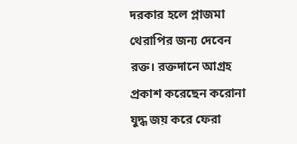দরকার হলে প্লাজমা থেরাপির জন্য দেবেন রক্ত। রক্তদানে আগ্রহ প্রকাশ করেছেন করোনা যুদ্ধ জয় করে ফেরা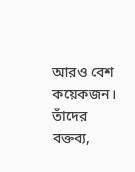আরও বেশ কয়েকজন। তাঁদের বক্তব্য,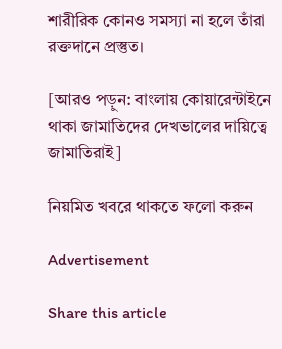শারীরিক কোনও সমস্যা না হলে তাঁরা রক্তদানে প্রস্তুত।

[আরও পড়ুন: বাংলায় কোয়ারেন্টাইনে থাকা জামাতিদের দেখভালের দায়িত্বে জামাতিরাই]

নিয়মিত খবরে থাকতে ফলো করুন

Advertisement

Share this article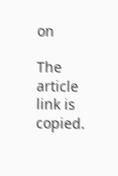on

The article link is copied.